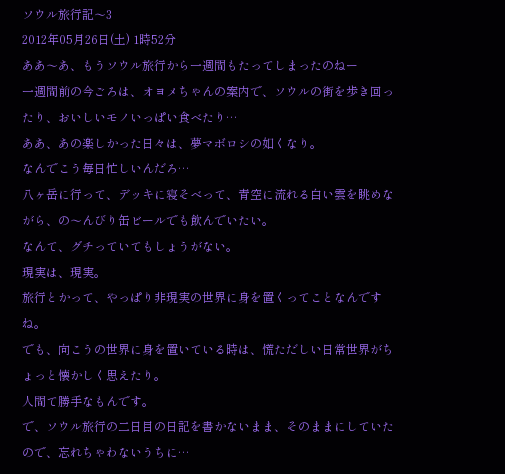ソウル旅行記〜3
2012年05月26日(土) 1時52分
ああ〜あ、もうソウル旅行から一週間もたってしまったのねー
一週間前の今ごろは、オヨメちゃんの案内で、ソウルの街を歩き回ったり、おいしいモノいっぱい食べたり…
ああ、あの楽しかった日々は、夢マボロシの如くなり。
なんでこう毎日忙しいんだろ…
八ヶ岳に行って、デッキに寝そべって、青空に流れる白い雲を眺めながら、の〜んびり缶ビールでも飲んでいたい。
なんて、グチっていてもしょうがない。
現実は、現実。
旅行とかって、やっぱり非現実の世界に身を置くってことなんですね。
でも、向こうの世界に身を置いている時は、慌ただしい日常世界がちょっと懐かしく思えたり。
人間て勝手なもんです。
で、ソウル旅行の二日目の日記を書かないまま、そのままにしていたので、忘れちゃわないうちに…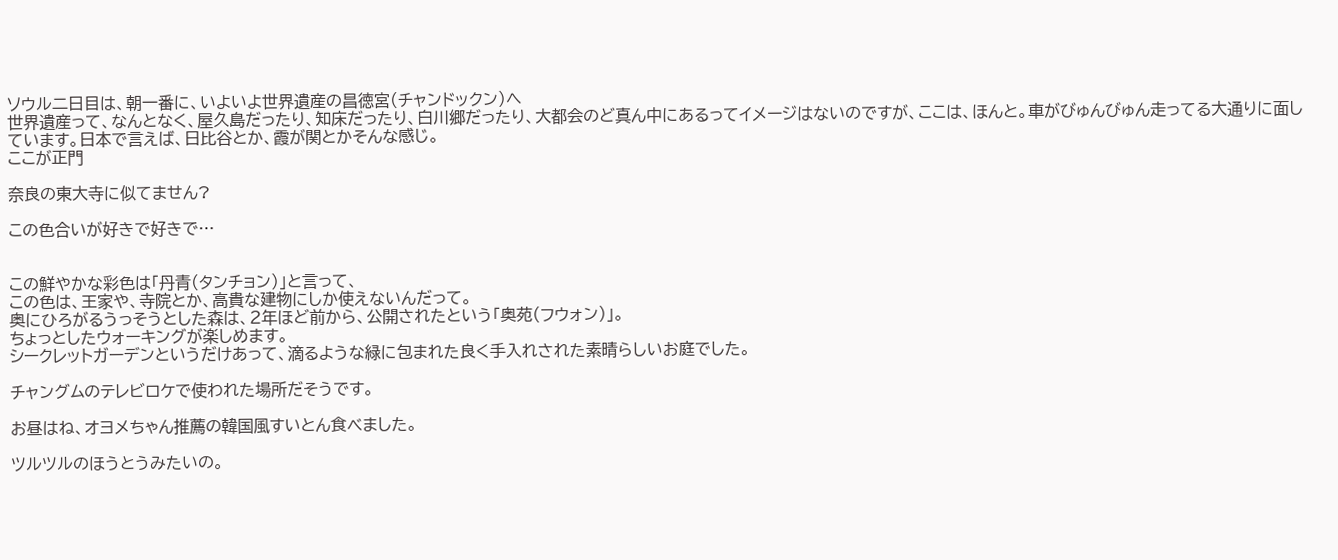ソウル二日目は、朝一番に、いよいよ世界遺産の昌徳宮(チャンドックン)へ
世界遺産って、なんとなく、屋久島だったり、知床だったり、白川郷だったり、大都会のど真ん中にあるってイメージはないのですが、ここは、ほんと。車がびゅんびゅん走ってる大通りに面しています。日本で言えば、日比谷とか、霞が関とかそんな感じ。
ここが正門

奈良の東大寺に似てません?

この色合いが好きで好きで…


この鮮やかな彩色は「丹青(タンチョン)」と言って、
この色は、王家や、寺院とか、高貴な建物にしか使えないんだって。
奥にひろがるうっそうとした森は、2年ほど前から、公開されたという「奥苑(フウォン)」。
ちょっとしたウォーキングが楽しめます。
シークレットガーデンというだけあって、滴るような緑に包まれた良く手入れされた素晴らしいお庭でした。

チャングムのテレビロケで使われた場所だそうです。

お昼はね、オヨメちゃん推薦の韓国風すいとん食べました。

ツルツルのほうとうみたいの。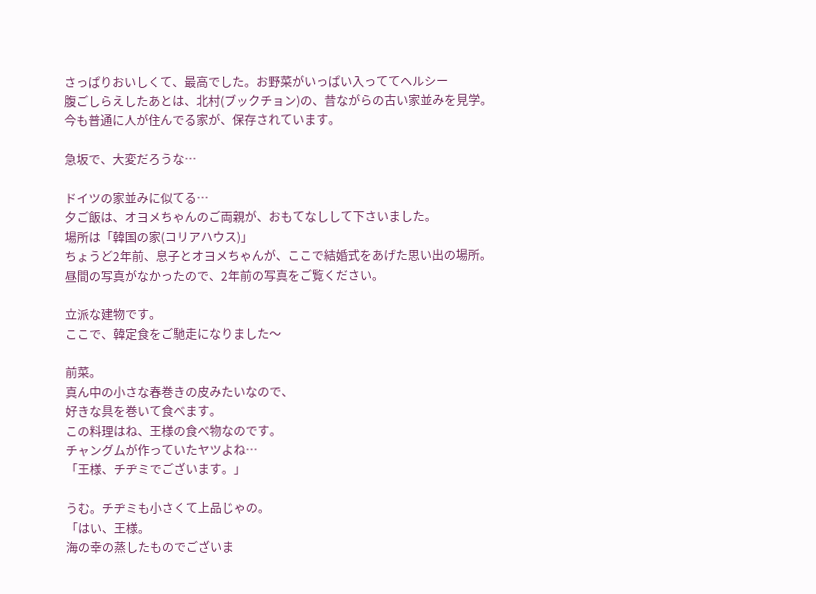さっぱりおいしくて、最高でした。お野菜がいっぱい入っててヘルシー
腹ごしらえしたあとは、北村(ブックチョン)の、昔ながらの古い家並みを見学。
今も普通に人が住んでる家が、保存されています。

急坂で、大変だろうな…

ドイツの家並みに似てる…
夕ご飯は、オヨメちゃんのご両親が、おもてなしして下さいました。
場所は「韓国の家(コリアハウス)」
ちょうど2年前、息子とオヨメちゃんが、ここで結婚式をあげた思い出の場所。
昼間の写真がなかったので、2年前の写真をご覧ください。

立派な建物です。
ここで、韓定食をご馳走になりました〜

前菜。
真ん中の小さな春巻きの皮みたいなので、
好きな具を巻いて食べます。
この料理はね、王様の食べ物なのです。
チャングムが作っていたヤツよね…
「王様、チヂミでございます。」

うむ。チヂミも小さくて上品じゃの。
「はい、王様。
海の幸の蒸したものでございま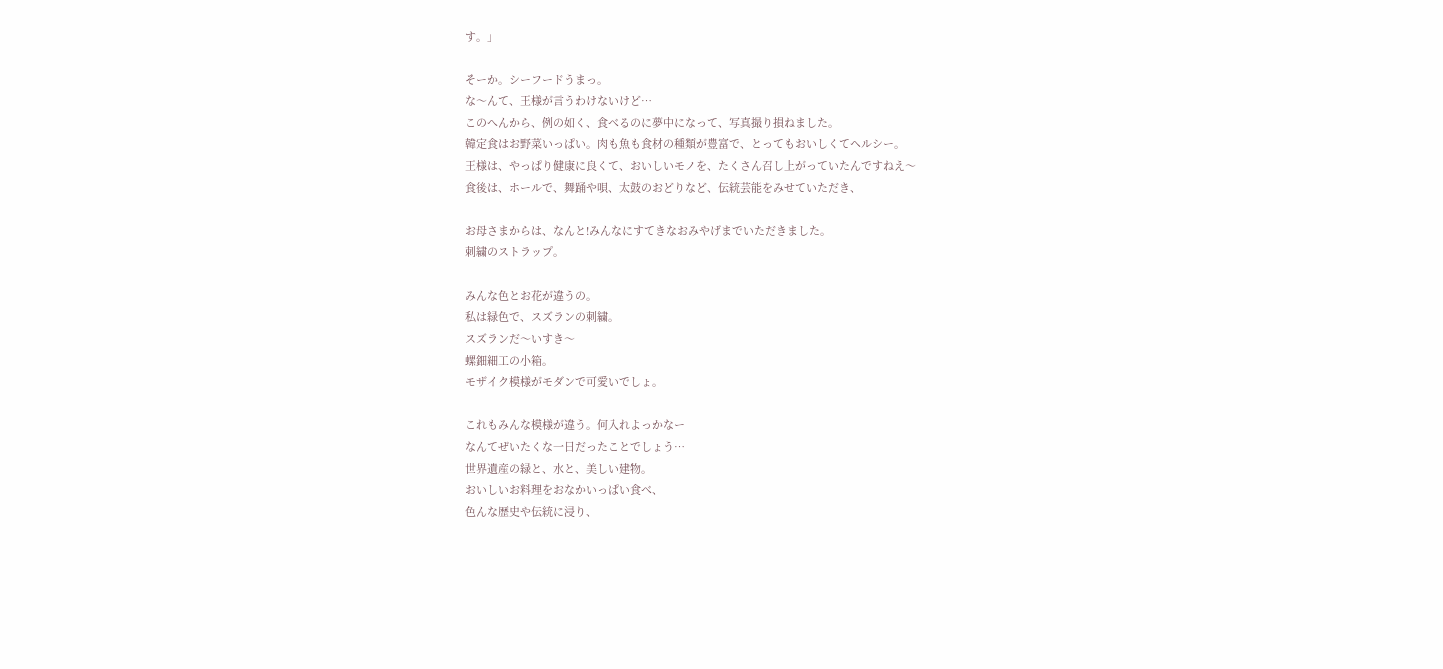す。」

そーか。シーフードうまっ。
な〜んて、王様が言うわけないけど…
このへんから、例の如く、食べるのに夢中になって、写真撮り損ねました。
韓定食はお野菜いっぱい。肉も魚も食材の種類が豊富で、とってもおいしくてヘルシー。
王様は、やっぱり健康に良くて、おいしいモノを、たくさん召し上がっていたんですねえ〜
食後は、ホールで、舞踊や唄、太鼓のおどりなど、伝統芸能をみせていただき、

お母さまからは、なんと!みんなにすてきなおみやげまでいただきました。
刺繍のストラップ。

みんな色とお花が違うの。
私は緑色で、スズランの刺繍。
スズランだ〜いすき〜
螺鈿細工の小箱。
モザイク模様がモダンで可愛いでしょ。

これもみんな模様が違う。何入れよっかなー
なんてぜいたくな一日だったことでしょう…
世界遺産の緑と、水と、美しい建物。
おいしいお料理をおなかいっぱい食べ、
色んな歴史や伝統に浸り、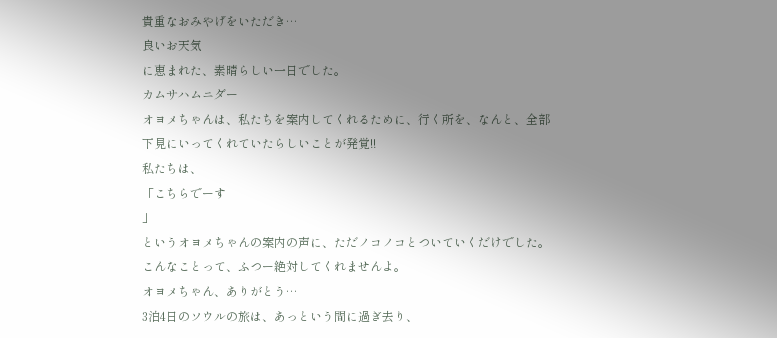貴重なおみやげをいただき…
良いお天気
に恵まれた、素晴らしい一日でした。
カムサハムニダー
オヨメちゃんは、私たちを案内してくれるために、行く所を、なんと、全部下見にいってくれていたらしいことが発覚!!
私たちは、
「こちらでーす
」
というオヨメちゃんの案内の声に、ただノコノコとついていくだけでした。
こんなことって、ふつー絶対してくれませんよ。
オヨメちゃん、ありがとう…
3泊4日のソウルの旅は、あっという間に過ぎ去り、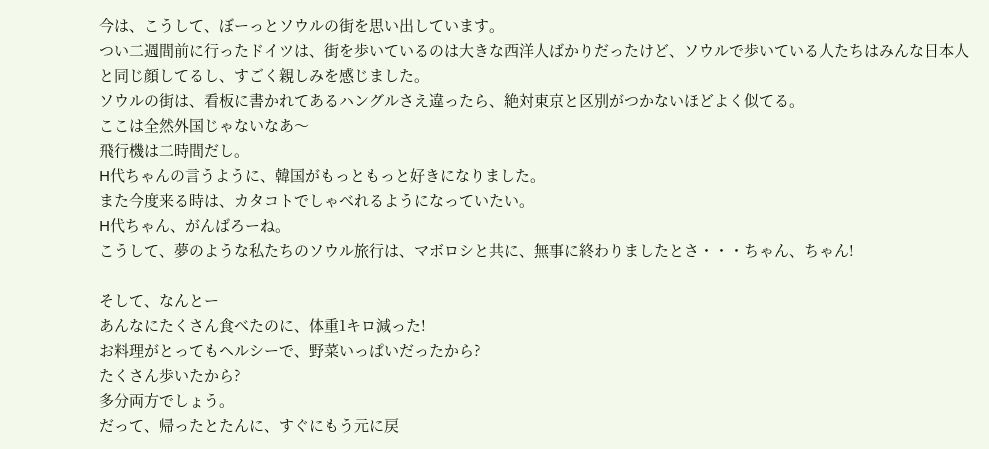今は、こうして、ぼーっとソウルの街を思い出しています。
つい二週間前に行ったドイツは、街を歩いているのは大きな西洋人ばかりだったけど、ソウルで歩いている人たちはみんな日本人と同じ顔してるし、すごく親しみを感じました。
ソウルの街は、看板に書かれてあるハングルさえ違ったら、絶対東京と区別がつかないほどよく似てる。
ここは全然外国じゃないなあ〜
飛行機は二時間だし。
H代ちゃんの言うように、韓国がもっともっと好きになりました。
また今度来る時は、カタコトでしゃべれるようになっていたい。
H代ちゃん、がんばろーね。
こうして、夢のような私たちのソウル旅行は、マボロシと共に、無事に終わりましたとさ・・・ちゃん、ちゃん!

そして、なんとー
あんなにたくさん食べたのに、体重1キロ減った!
お料理がとってもヘルシーで、野菜いっぱいだったから?
たくさん歩いたから?
多分両方でしょう。
だって、帰ったとたんに、すぐにもう元に戻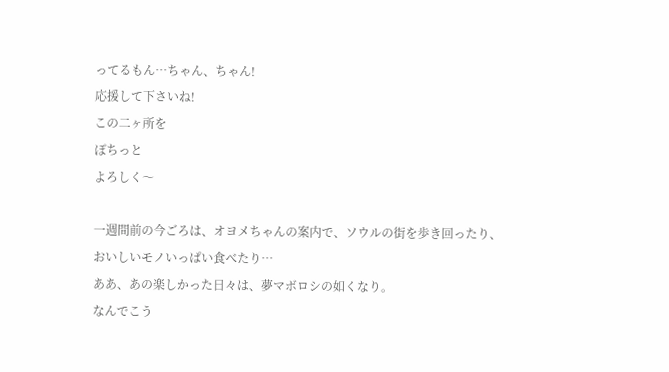ってるもん…ちゃん、ちゃん!
応援して下さいね!
この二ヶ所を
ぽちっと
よろしく〜

一週間前の今ごろは、オヨメちゃんの案内で、ソウルの街を歩き回ったり、おいしいモノいっぱい食べたり…
ああ、あの楽しかった日々は、夢マボロシの如くなり。
なんでこう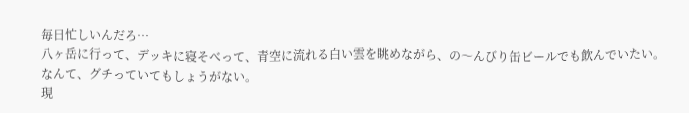毎日忙しいんだろ…
八ヶ岳に行って、デッキに寝そべって、青空に流れる白い雲を眺めながら、の〜んびり缶ビールでも飲んでいたい。
なんて、グチっていてもしょうがない。
現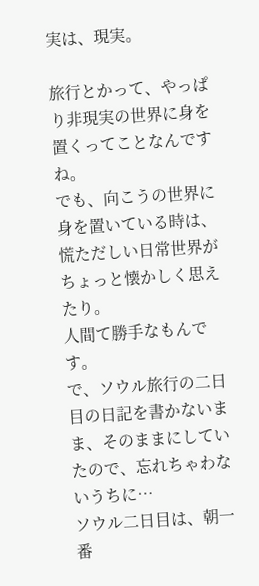実は、現実。

旅行とかって、やっぱり非現実の世界に身を置くってことなんですね。
でも、向こうの世界に身を置いている時は、慌ただしい日常世界がちょっと懐かしく思えたり。
人間て勝手なもんです。
で、ソウル旅行の二日目の日記を書かないまま、そのままにしていたので、忘れちゃわないうちに…
ソウル二日目は、朝一番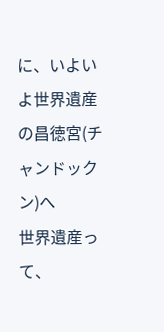に、いよいよ世界遺産の昌徳宮(チャンドックン)へ
世界遺産って、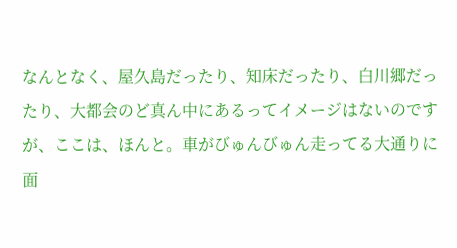なんとなく、屋久島だったり、知床だったり、白川郷だったり、大都会のど真ん中にあるってイメージはないのですが、ここは、ほんと。車がびゅんびゅん走ってる大通りに面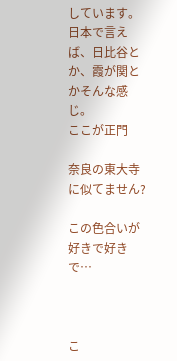しています。日本で言えば、日比谷とか、霞が関とかそんな感じ。
ここが正門

奈良の東大寺に似てません?

この色合いが好きで好きで…



こ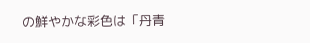の鮮やかな彩色は「丹青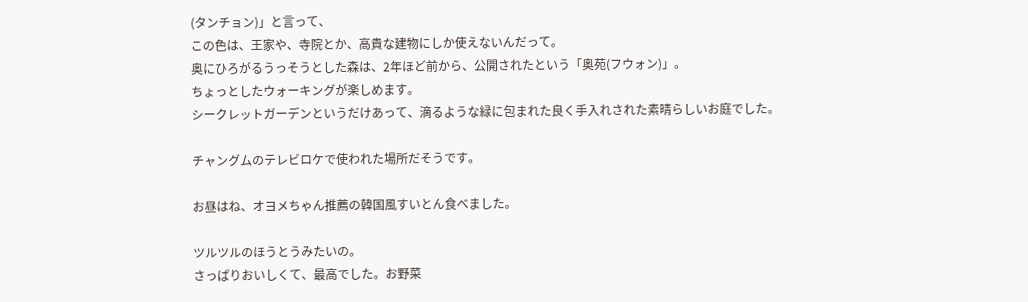(タンチョン)」と言って、
この色は、王家や、寺院とか、高貴な建物にしか使えないんだって。
奥にひろがるうっそうとした森は、2年ほど前から、公開されたという「奥苑(フウォン)」。
ちょっとしたウォーキングが楽しめます。
シークレットガーデンというだけあって、滴るような緑に包まれた良く手入れされた素晴らしいお庭でした。

チャングムのテレビロケで使われた場所だそうです。

お昼はね、オヨメちゃん推薦の韓国風すいとん食べました。

ツルツルのほうとうみたいの。
さっぱりおいしくて、最高でした。お野菜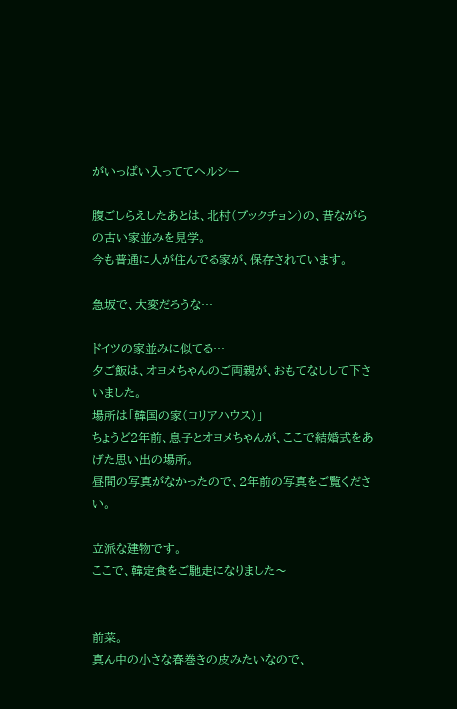がいっぱい入っててヘルシー

腹ごしらえしたあとは、北村(ブックチョン)の、昔ながらの古い家並みを見学。
今も普通に人が住んでる家が、保存されています。

急坂で、大変だろうな…

ドイツの家並みに似てる…
夕ご飯は、オヨメちゃんのご両親が、おもてなしして下さいました。
場所は「韓国の家(コリアハウス)」
ちょうど2年前、息子とオヨメちゃんが、ここで結婚式をあげた思い出の場所。
昼間の写真がなかったので、2年前の写真をご覧ください。

立派な建物です。
ここで、韓定食をご馳走になりました〜


前菜。
真ん中の小さな春巻きの皮みたいなので、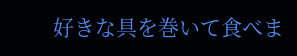好きな具を巻いて食べま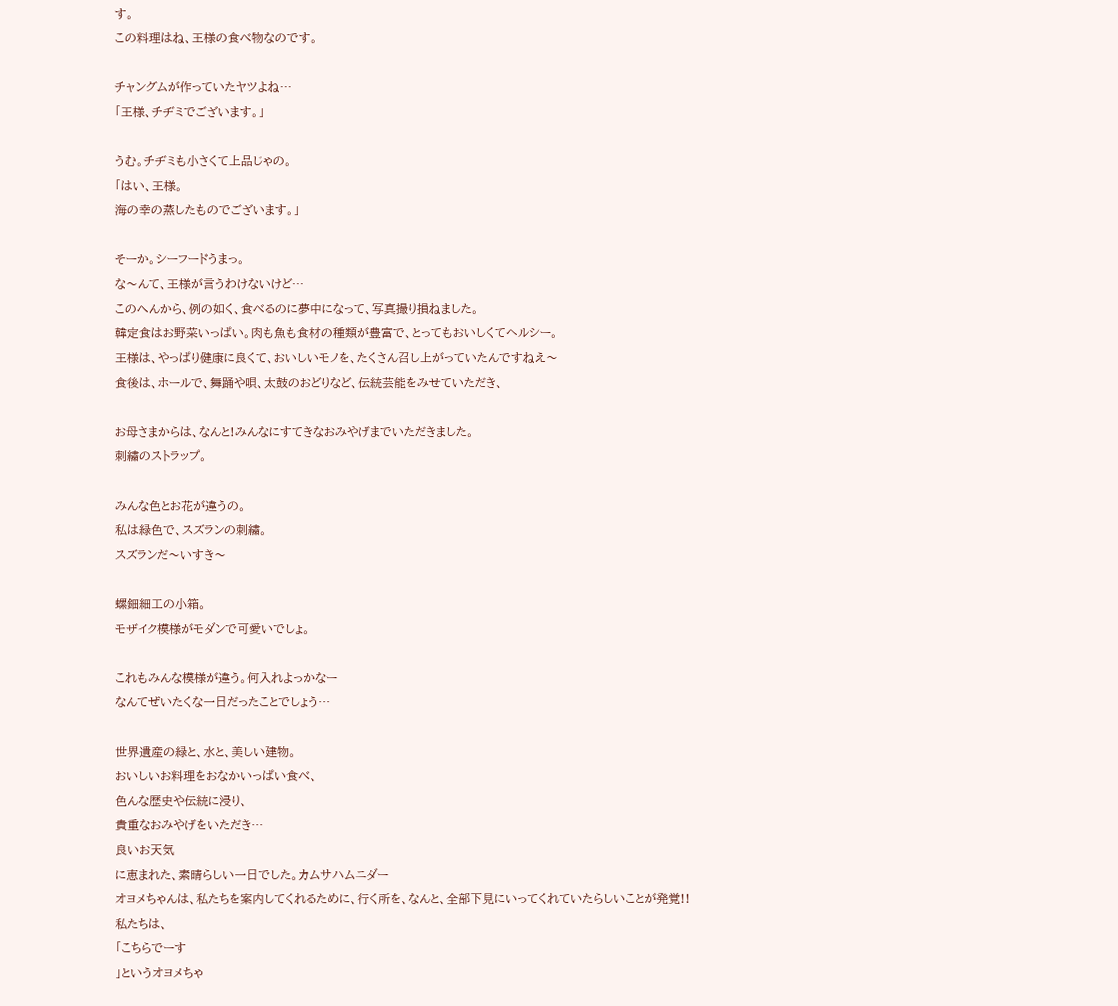す。
この料理はね、王様の食べ物なのです。

チャングムが作っていたヤツよね…
「王様、チヂミでございます。」

うむ。チヂミも小さくて上品じゃの。
「はい、王様。
海の幸の蒸したものでございます。」

そーか。シーフードうまっ。
な〜んて、王様が言うわけないけど…
このへんから、例の如く、食べるのに夢中になって、写真撮り損ねました。
韓定食はお野菜いっぱい。肉も魚も食材の種類が豊富で、とってもおいしくてヘルシー。
王様は、やっぱり健康に良くて、おいしいモノを、たくさん召し上がっていたんですねえ〜
食後は、ホールで、舞踊や唄、太鼓のおどりなど、伝統芸能をみせていただき、

お母さまからは、なんと!みんなにすてきなおみやげまでいただきました。
刺繍のストラップ。

みんな色とお花が違うの。
私は緑色で、スズランの刺繍。
スズランだ〜いすき〜

螺鈿細工の小箱。
モザイク模様がモダンで可愛いでしょ。

これもみんな模様が違う。何入れよっかなー
なんてぜいたくな一日だったことでしょう…

世界遺産の緑と、水と、美しい建物。
おいしいお料理をおなかいっぱい食べ、
色んな歴史や伝統に浸り、
貴重なおみやげをいただき…
良いお天気
に恵まれた、素晴らしい一日でした。カムサハムニダー
オヨメちゃんは、私たちを案内してくれるために、行く所を、なんと、全部下見にいってくれていたらしいことが発覚!!
私たちは、
「こちらでーす
」というオヨメちゃ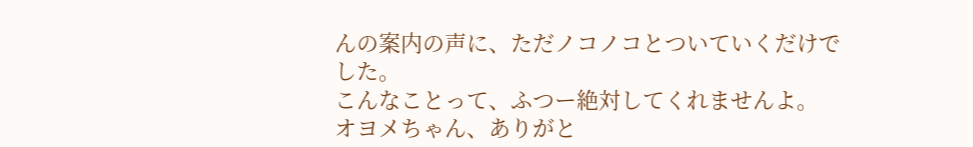んの案内の声に、ただノコノコとついていくだけでした。
こんなことって、ふつー絶対してくれませんよ。
オヨメちゃん、ありがと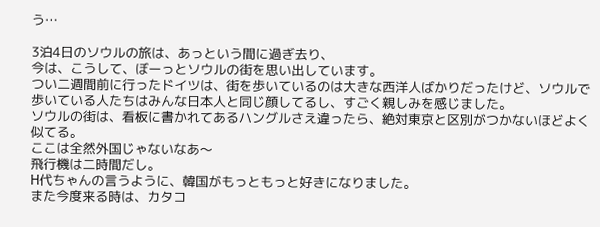う…

3泊4日のソウルの旅は、あっという間に過ぎ去り、
今は、こうして、ぼーっとソウルの街を思い出しています。
つい二週間前に行ったドイツは、街を歩いているのは大きな西洋人ばかりだったけど、ソウルで歩いている人たちはみんな日本人と同じ顔してるし、すごく親しみを感じました。
ソウルの街は、看板に書かれてあるハングルさえ違ったら、絶対東京と区別がつかないほどよく似てる。
ここは全然外国じゃないなあ〜
飛行機は二時間だし。
H代ちゃんの言うように、韓国がもっともっと好きになりました。
また今度来る時は、カタコ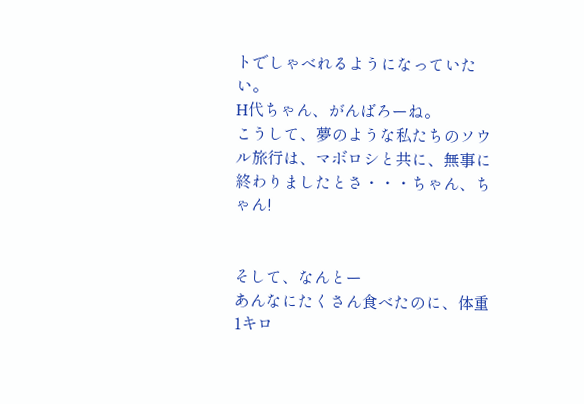トでしゃべれるようになっていたい。
H代ちゃん、がんばろーね。
こうして、夢のような私たちのソウル旅行は、マボロシと共に、無事に終わりましたとさ・・・ちゃん、ちゃん!


そして、なんとー
あんなにたくさん食べたのに、体重1キロ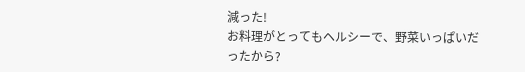減った!
お料理がとってもヘルシーで、野菜いっぱいだったから?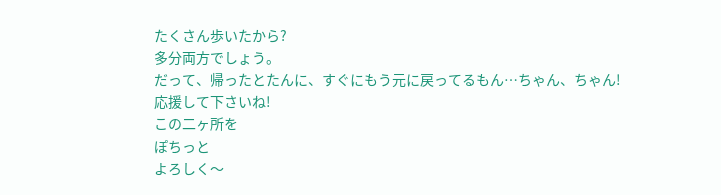たくさん歩いたから?
多分両方でしょう。
だって、帰ったとたんに、すぐにもう元に戻ってるもん…ちゃん、ちゃん!
応援して下さいね!
この二ヶ所を
ぽちっと
よろしく〜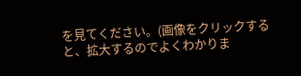を見てください。(画像をクリックすると、拡大するのでよくわかりま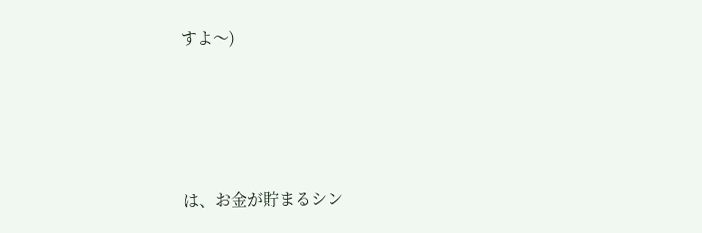すよ〜)






は、お金が貯まるシン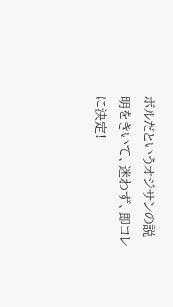ボルだというオジサンの説明をきいて、迷わず、即コレに決定!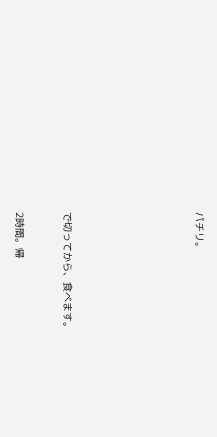パチリ。










で切ってから、食べます。



2時間。帰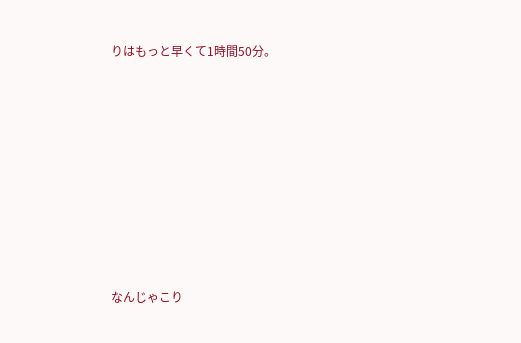りはもっと早くて1時間50分。









なんじゃこり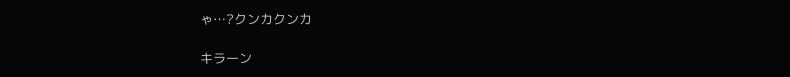ゃ…?クンカクンカ

キラーン